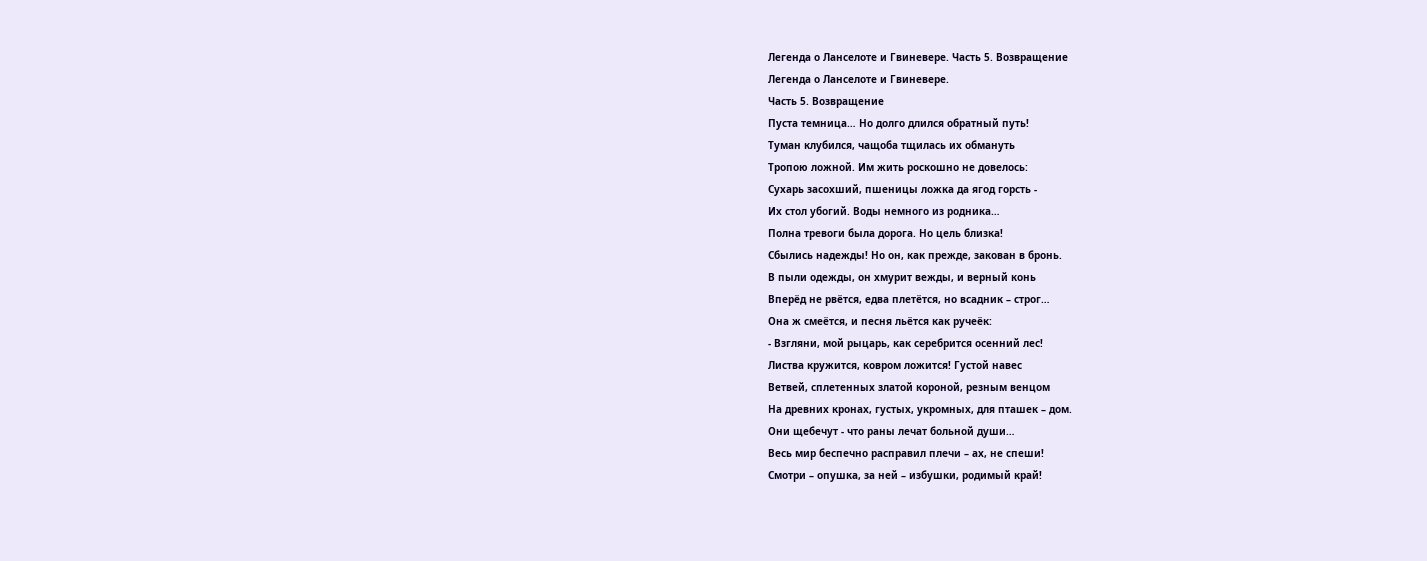Легенда о Ланселоте и Гвиневере. Часть 5. Возвращение
Легенда о Ланселоте и Гвиневере.
Часть 5. Возвращение
Пуста темница… Но долго длился обратный путь!
Туман клубился, чащоба тщилась их обмануть
Тропою ложной. Им жить роскошно не довелось:
Сухарь засохший, пшеницы ложка да ягод горсть -
Их стол убогий. Воды немного из родника…
Полна тревоги была дорога. Но цель близка!
Сбылись надежды! Но он, как прежде, закован в бронь.
В пыли одежды, он хмурит вежды, и верный конь
Вперёд не рвётся, едва плетётся, но всадник – строг…
Она ж смеётся, и песня льётся как ручеёк:
- Взгляни, мой рыцарь, как серебрится осенний лес!
Листва кружится, ковром ложится! Густой навес
Ветвей, сплетенных златой короной, резным венцом
На древних кронах, густых, укромных, для пташек – дом.
Они щебечут - что раны лечат больной души…
Весь мир беспечно расправил плечи – ах, не спеши!
Смотри – опушка, за ней – избушки, родимый край!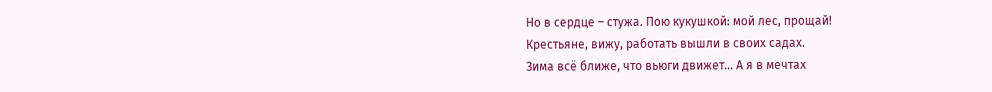Но в сердце – стужа. Пою кукушкой: мой лес, прощай!
Крестьяне, вижу, работать вышли в своих садах.
Зима всё ближе, что вьюги движет… А я в мечтах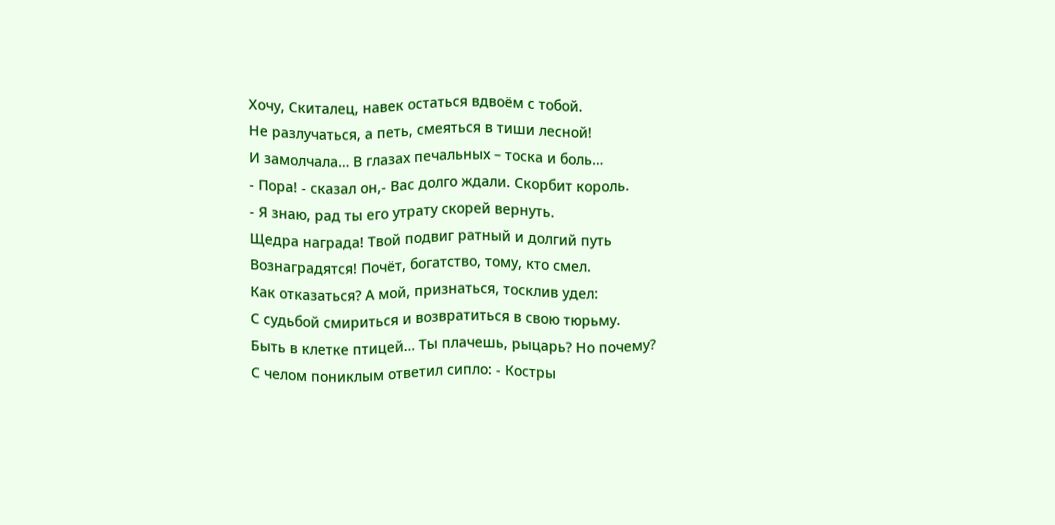Хочу, Скиталец, навек остаться вдвоём с тобой.
Не разлучаться, а петь, смеяться в тиши лесной!
И замолчала… В глазах печальных – тоска и боль…
- Пора! - сказал он,- Вас долго ждали. Скорбит король.
- Я знаю, рад ты его утрату скорей вернуть.
Щедра награда! Твой подвиг ратный и долгий путь
Вознаградятся! Почёт, богатство, тому, кто смел.
Как отказаться? А мой, признаться, тосклив удел:
С судьбой смириться и возвратиться в свою тюрьму.
Быть в клетке птицей… Ты плачешь, рыцарь? Но почему?
С челом пониклым ответил сипло: - Костры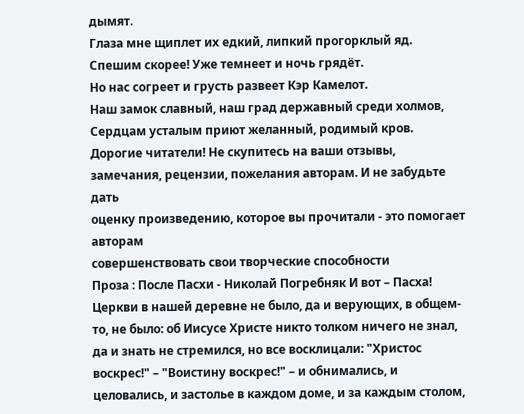дымят.
Глаза мне щиплет их едкий, липкий прогорклый яд.
Спешим скорее! Уже темнеет и ночь грядёт.
Но нас согреет и грусть развеет Кэр Камелот.
Наш замок славный, наш град державный среди холмов,
Сердцам усталым приют желанный, родимый кров.
Дорогие читатели! Не скупитесь на ваши отзывы,
замечания, рецензии, пожелания авторам. И не забудьте дать
оценку произведению, которое вы прочитали - это помогает авторам
совершенствовать свои творческие способности
Проза : После Пасхи - Николай Погребняк И вот – Пасха! Церкви в нашей деревне не было, да и верующих, в общем-то, не было: об Иисусе Христе никто толком ничего не знал, да и знать не стремился, но все восклицали: "Христос воскрес!" – "Воистину воскрес!" – и обнимались, и целовались, и застолье в каждом доме, и за каждым столом,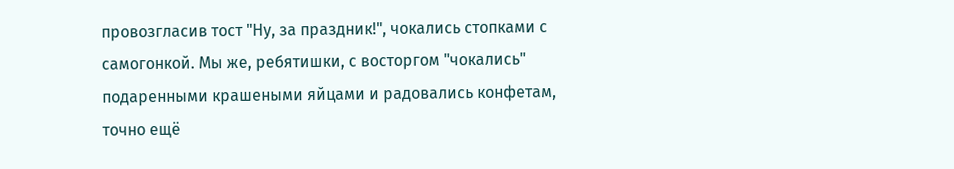провозгласив тост "Ну, за праздник!", чокались стопками с самогонкой. Мы же, ребятишки, с восторгом "чокались" подаренными крашеными яйцами и радовались конфетам, точно ещё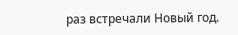раз встречали Новый год.